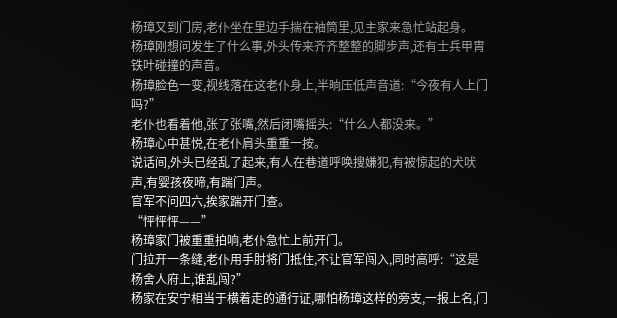杨璋又到门房,老仆坐在里边手揣在袖筒里,见主家来急忙站起身。
杨璋刚想问发生了什么事,外头传来齐齐整整的脚步声,还有士兵甲胄铁叶碰撞的声音。
杨璋脸色一变,视线落在这老仆身上,半晌压低声音道:“今夜有人上门吗?”
老仆也看着他,张了张嘴,然后闭嘴摇头:“什么人都没来。”
杨璋心中甚悦,在老仆肩头重重一按。
说话间,外头已经乱了起来,有人在巷道呼唤搜嫌犯,有被惊起的犬吠声,有婴孩夜啼,有踹门声。
官军不问四六,挨家踹开门查。
“怦怦怦——”
杨璋家门被重重拍响,老仆急忙上前开门。
门拉开一条缝,老仆用手肘将门抵住,不让官军闯入,同时高呼:“这是杨舍人府上,谁乱闯?”
杨家在安宁相当于横着走的通行证,哪怕杨璋这样的旁支,一报上名,门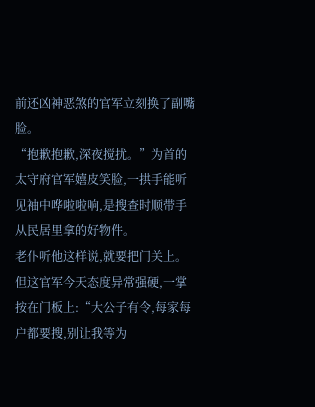前还凶神恶煞的官军立刻换了副嘴脸。
“抱歉抱歉,深夜搅扰。”为首的太守府官军嬉皮笑脸,一拱手能听见袖中哗啦啦响,是搜查时顺带手从民居里拿的好物件。
老仆听他这样说,就要把门关上。
但这官军今天态度异常强硬,一掌按在门板上:“大公子有令,每家每户都要搜,别让我等为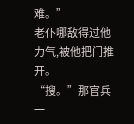难。”
老仆哪敌得过他力气,被他把门推开。
“搜。”那官兵一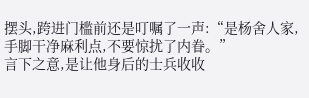摆头,跨进门槛前还是叮嘱了一声:“是杨舍人家,手脚干净麻利点,不要惊扰了内眷。”
言下之意,是让他身后的士兵收收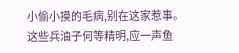小偷小摸的毛病,别在这家惹事。
这些兵油子何等精明,应一声鱼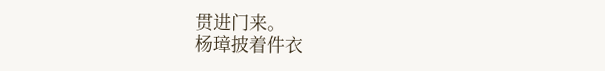贯进门来。
杨璋披着件衣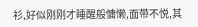衫,好似刚刚才睡醒般慵懒,面带不悦,其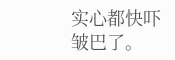实心都快吓皱巴了。